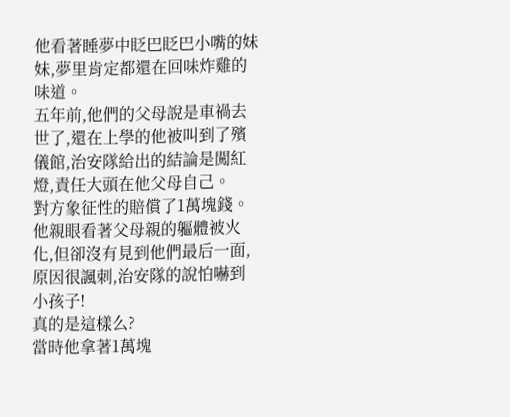他看著睡夢中眨巴眨巴小嘴的妹妹,夢里肯定都還在回味炸雞的味道。
五年前,他們的父母說是車禍去世了,還在上學的他被叫到了殯儀館,治安隊給出的結論是闖紅燈,責任大頭在他父母自己。
對方象征性的賠償了1萬塊錢。
他親眼看著父母親的軀體被火化,但卻沒有見到他們最后一面,原因很諷刺,治安隊的說怕嚇到小孩子!
真的是這樣么?
當時他拿著1萬塊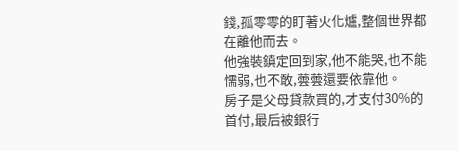錢,孤零零的盯著火化爐,整個世界都在離他而去。
他強裝鎮定回到家,他不能哭,也不能懦弱,也不敢,蕓蕓還要依靠他。
房子是父母貸款買的,才支付30%的首付,最后被銀行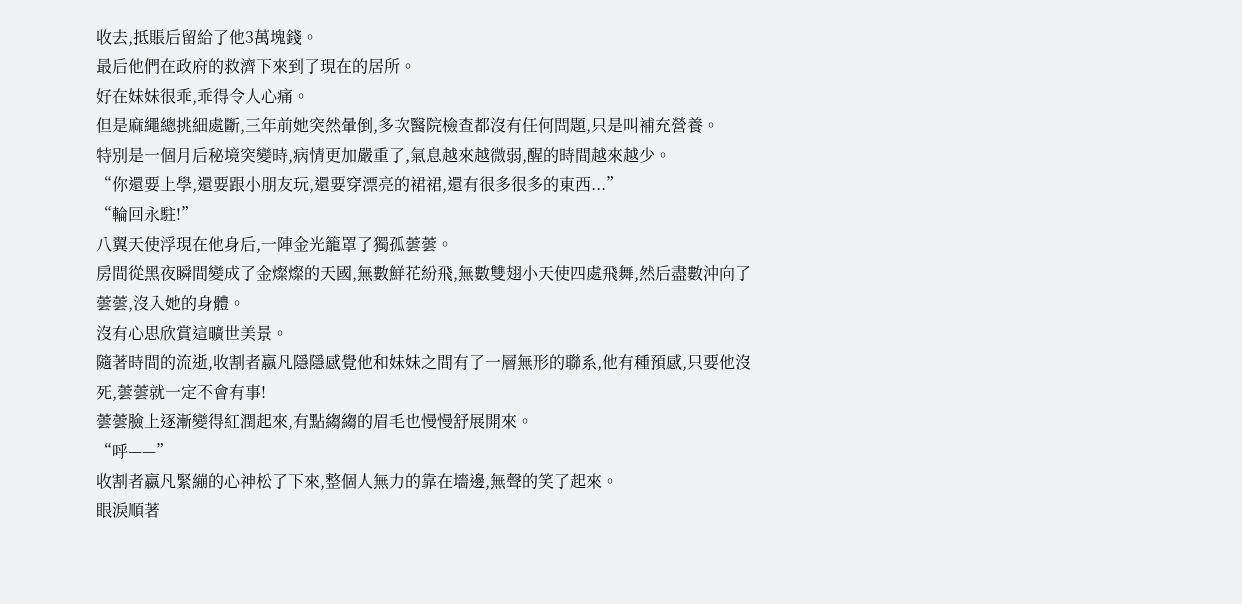收去,抵賬后留給了他3萬塊錢。
最后他們在政府的救濟下來到了現在的居所。
好在妹妹很乖,乖得令人心痛。
但是麻繩總挑細處斷,三年前她突然暈倒,多次醫院檢查都沒有任何問題,只是叫補充營養。
特別是一個月后秘境突變時,病情更加嚴重了,氣息越來越微弱,醒的時間越來越少。
“你還要上學,還要跟小朋友玩,還要穿漂亮的裙裙,還有很多很多的東西...”
“輪回永駐!”
八翼天使浮現在他身后,一陣金光籠罩了獨孤蕓蕓。
房間從黑夜瞬間變成了金燦燦的天國,無數鮮花紛飛,無數雙翅小天使四處飛舞,然后盡數沖向了蕓蕓,沒入她的身體。
沒有心思欣賞這曠世美景。
隨著時間的流逝,收割者嬴凡隱隱感覺他和妹妹之間有了一層無形的聯系,他有種預感,只要他沒死,蕓蕓就一定不會有事!
蕓蕓臉上逐漸變得紅潤起來,有點縐縐的眉毛也慢慢舒展開來。
“呼——”
收割者嬴凡緊繃的心神松了下來,整個人無力的靠在墻邊,無聲的笑了起來。
眼淚順著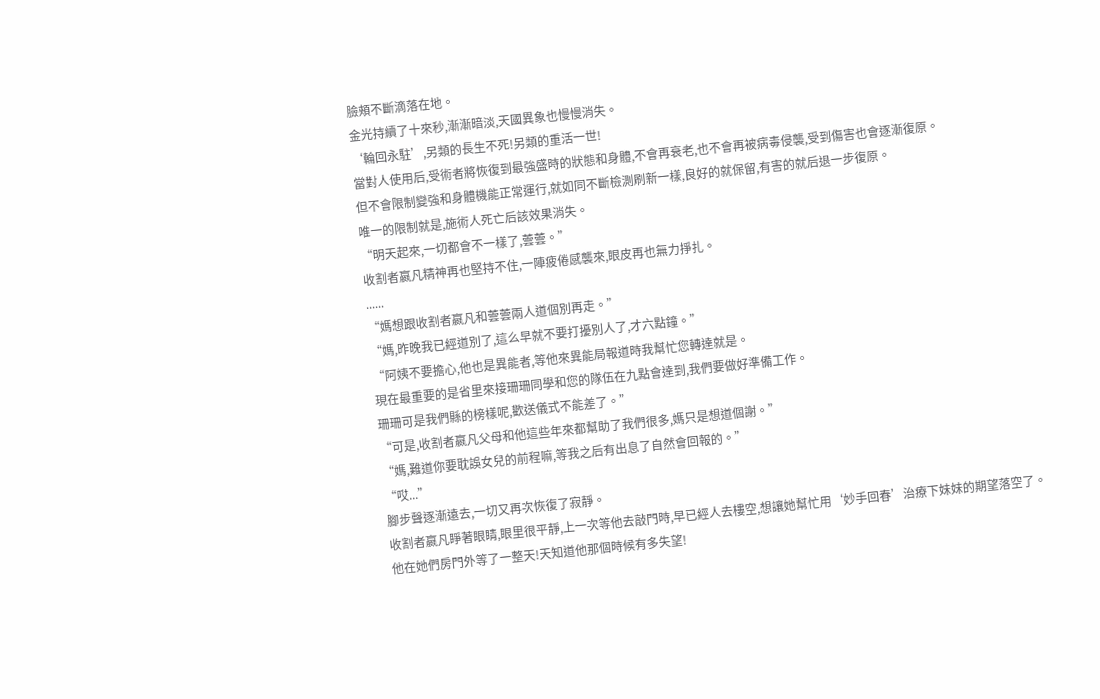臉頰不斷滴落在地。
金光持續了十來秒,漸漸暗淡,天國異象也慢慢消失。
‘輪回永駐’,另類的長生不死!另類的重活一世!
當對人使用后,受術者將恢復到最強盛時的狀態和身體,不會再衰老,也不會再被病毒侵襲,受到傷害也會逐漸復原。
但不會限制變強和身體機能正常運行,就如同不斷檢測刷新一樣,良好的就保留,有害的就后退一步復原。
唯一的限制就是,施術人死亡后該效果消失。
“明天起來,一切都會不一樣了,蕓蕓。”
收割者嬴凡精神再也堅持不住,一陣疲倦感襲來,眼皮再也無力掙扎。
......
“媽想跟收割者嬴凡和蕓蕓兩人道個別再走。”
“媽,昨晚我已經道別了,這么早就不要打擾別人了,才六點鐘。”
“阿姨不要擔心,他也是異能者,等他來異能局報道時我幫忙您轉達就是。
現在最重要的是省里來接珊珊同學和您的隊伍在九點會達到,我們要做好準備工作。
珊珊可是我們縣的榜樣呢,歡送儀式不能差了。”
“可是,收割者嬴凡父母和他這些年來都幫助了我們很多,媽只是想道個謝。”
“媽,難道你要耽誤女兒的前程嘛,等我之后有出息了自然會回報的。”
“哎...”
腳步聲逐漸遠去,一切又再次恢復了寂靜。
收割者嬴凡睜著眼睛,眼里很平靜,上一次等他去敲門時,早已經人去樓空,想讓她幫忙用‘妙手回春’治療下妹妹的期望落空了。
他在她們房門外等了一整天!天知道他那個時候有多失望!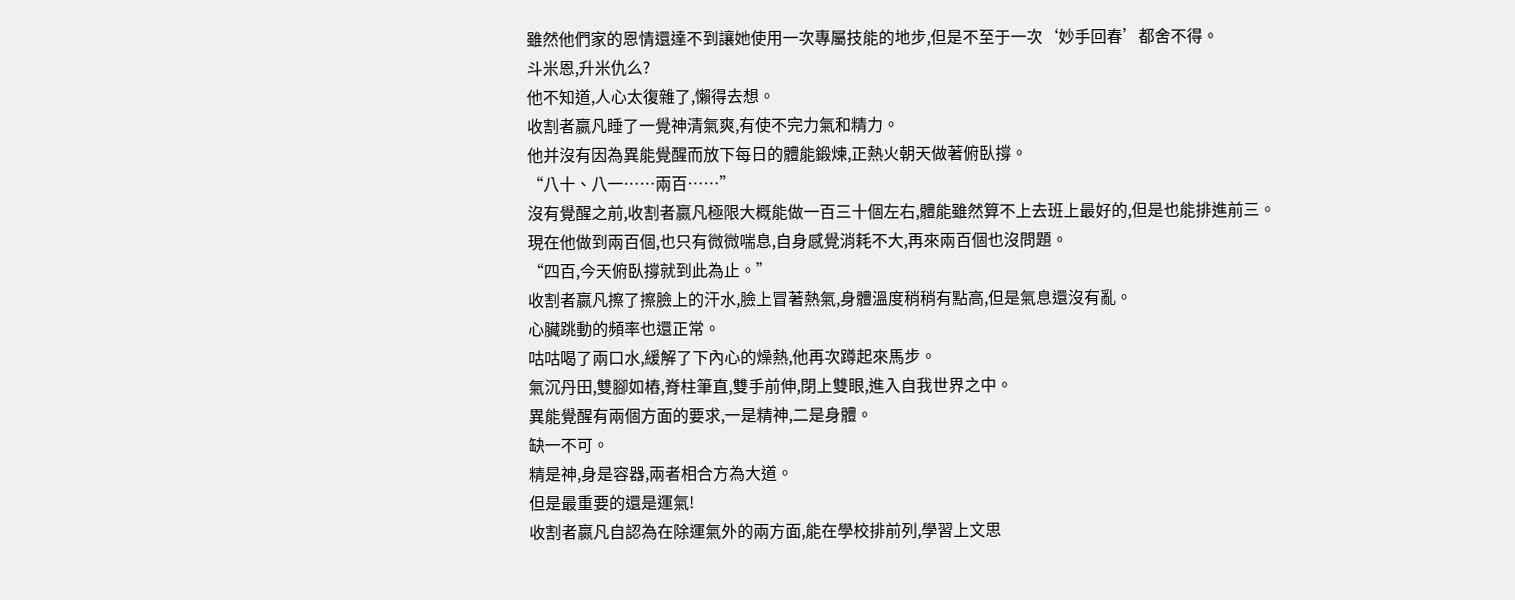雖然他們家的恩情還達不到讓她使用一次專屬技能的地步,但是不至于一次‘妙手回春’都舍不得。
斗米恩,升米仇么?
他不知道,人心太復雜了,懶得去想。
收割者嬴凡睡了一覺神清氣爽,有使不完力氣和精力。
他并沒有因為異能覺醒而放下每日的體能鍛煉,正熱火朝天做著俯臥撐。
“八十、八一……兩百……”
沒有覺醒之前,收割者嬴凡極限大概能做一百三十個左右,體能雖然算不上去班上最好的,但是也能排進前三。
現在他做到兩百個,也只有微微喘息,自身感覺消耗不大,再來兩百個也沒問題。
“四百,今天俯臥撐就到此為止。”
收割者嬴凡擦了擦臉上的汗水,臉上冒著熱氣,身體溫度稍稍有點高,但是氣息還沒有亂。
心臟跳動的頻率也還正常。
咕咕喝了兩口水,緩解了下內心的燥熱,他再次蹲起來馬步。
氣沉丹田,雙腳如樁,脊柱筆直,雙手前伸,閉上雙眼,進入自我世界之中。
異能覺醒有兩個方面的要求,一是精神,二是身體。
缺一不可。
精是神,身是容器,兩者相合方為大道。
但是最重要的還是運氣!
收割者嬴凡自認為在除運氣外的兩方面,能在學校排前列,學習上文思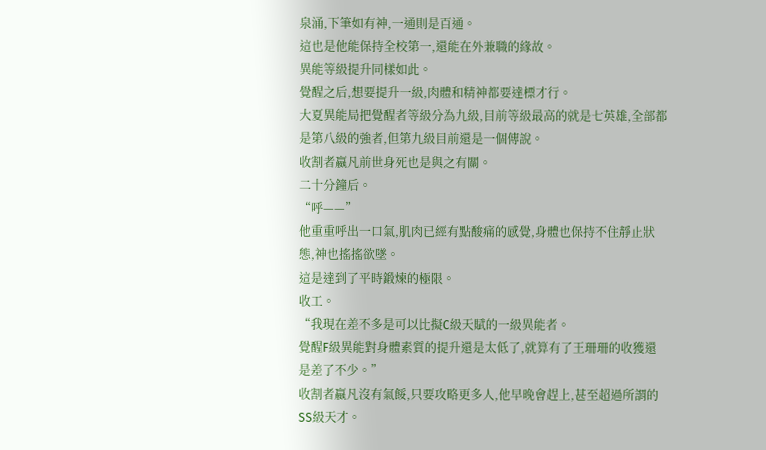泉涌,下筆如有神,一通則是百通。
這也是他能保持全校第一,還能在外兼職的緣故。
異能等級提升同樣如此。
覺醒之后,想要提升一級,肉體和精神都要達標才行。
大夏異能局把覺醒者等級分為九級,目前等級最高的就是七英雄,全部都是第八級的強者,但第九級目前還是一個傳說。
收割者嬴凡前世身死也是與之有關。
二十分鐘后。
“呼——”
他重重呼出一口氣,肌肉已經有點酸痛的感覺,身體也保持不住靜止狀態,神也搖搖欲墜。
這是達到了平時鍛煉的極限。
收工。
“我現在差不多是可以比擬C級天賦的一級異能者。
覺醒F級異能對身體素質的提升還是太低了,就算有了王珊珊的收獲還是差了不少。”
收割者嬴凡沒有氣餒,只要攻略更多人,他早晚會趕上,甚至超過所謂的SS級天才。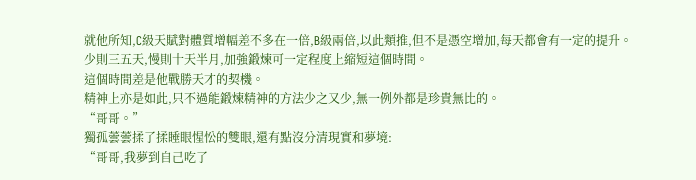就他所知,C級天賦對體質增幅差不多在一倍,B級兩倍,以此類推,但不是憑空增加,每天都會有一定的提升。
少則三五天,慢則十天半月,加強鍛煉可一定程度上縮短這個時間。
這個時間差是他戰勝天才的契機。
精神上亦是如此,只不過能鍛煉精神的方法少之又少,無一例外都是珍貴無比的。
“哥哥。”
獨孤蕓蕓揉了揉睡眼惺忪的雙眼,還有點沒分清現實和夢境:
“哥哥,我夢到自己吃了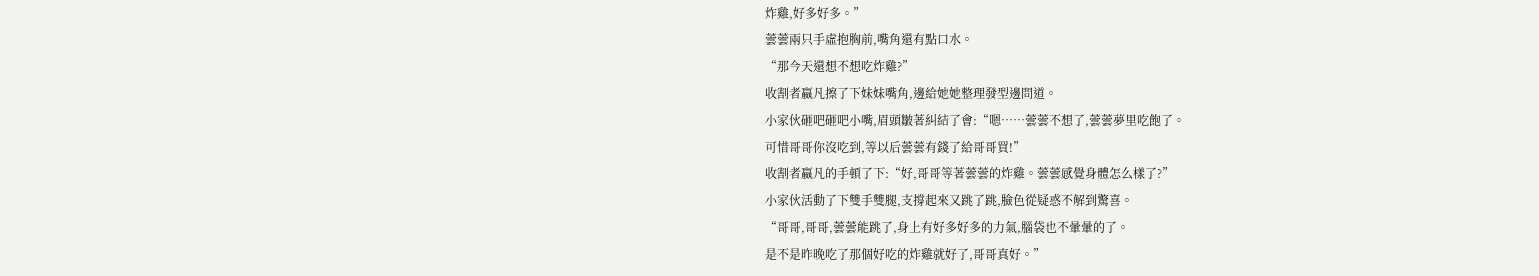炸雞,好多好多。”
蕓蕓兩只手虛抱胸前,嘴角還有點口水。
“那今天還想不想吃炸雞?”
收割者嬴凡擦了下妹妹嘴角,邊給她她整理發型邊問道。
小家伙砸吧砸吧小嘴,眉頭皺著糾結了會:“嗯……蕓蕓不想了,蕓蕓夢里吃飽了。
可惜哥哥你沒吃到,等以后蕓蕓有錢了給哥哥買!”
收割者嬴凡的手頓了下:“好,哥哥等著蕓蕓的炸雞。蕓蕓感覺身體怎么樣了?”
小家伙活動了下雙手雙腿,支撐起來又跳了跳,臉色從疑惑不解到驚喜。
“哥哥,哥哥,蕓蕓能跳了,身上有好多好多的力氣,腦袋也不暈暈的了。
是不是昨晚吃了那個好吃的炸雞就好了,哥哥真好。”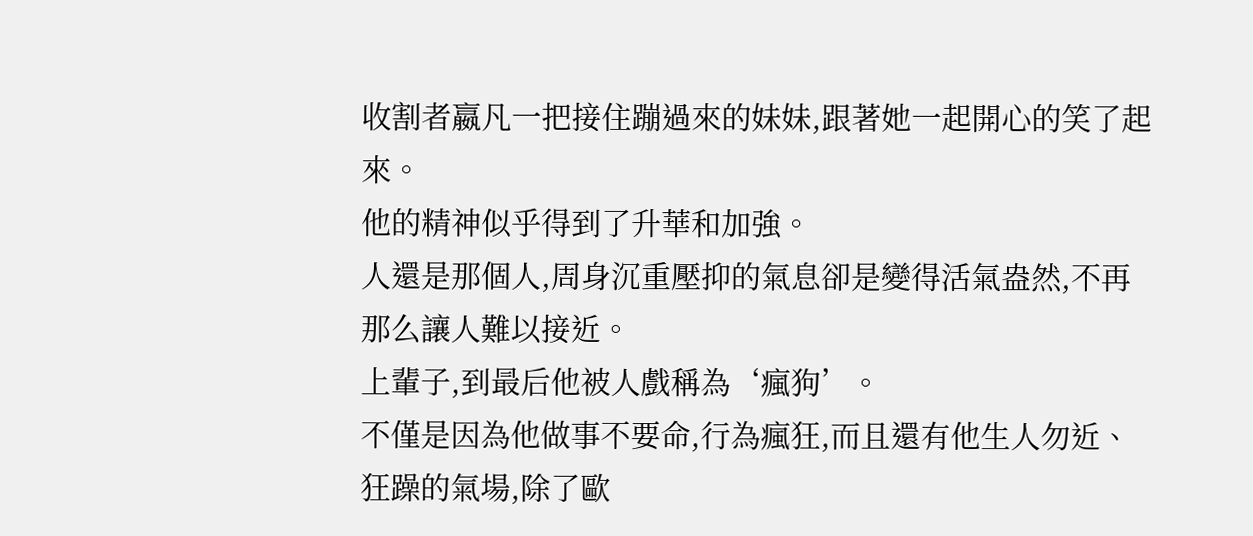收割者嬴凡一把接住蹦過來的妹妹,跟著她一起開心的笑了起來。
他的精神似乎得到了升華和加強。
人還是那個人,周身沉重壓抑的氣息卻是變得活氣盎然,不再那么讓人難以接近。
上輩子,到最后他被人戲稱為‘瘋狗’。
不僅是因為他做事不要命,行為瘋狂,而且還有他生人勿近、狂躁的氣場,除了歐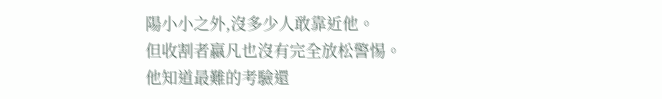陽小小之外,沒多少人敢靠近他。
但收割者嬴凡也沒有完全放松警惕。
他知道最難的考驗還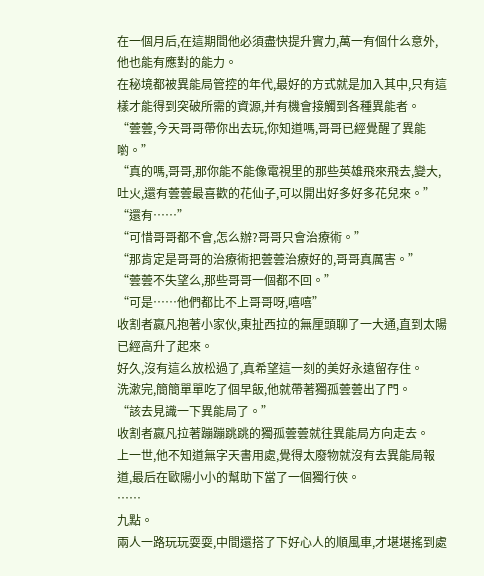在一個月后,在這期間他必須盡快提升實力,萬一有個什么意外,他也能有應對的能力。
在秘境都被異能局管控的年代,最好的方式就是加入其中,只有這樣才能得到突破所需的資源,并有機會接觸到各種異能者。
“蕓蕓,今天哥哥帶你出去玩,你知道嗎,哥哥已經覺醒了異能喲。”
“真的嗎,哥哥,那你能不能像電視里的那些英雄飛來飛去,變大,吐火,還有蕓蕓最喜歡的花仙子,可以開出好多好多花兒來。”
“還有……”
“可惜哥哥都不會,怎么辦?哥哥只會治療術。”
“那肯定是哥哥的治療術把蕓蕓治療好的,哥哥真厲害。”
“蕓蕓不失望么,那些哥哥一個都不回。”
“可是……他們都比不上哥哥呀,嘻嘻”
收割者嬴凡抱著小家伙,東扯西拉的無厘頭聊了一大通,直到太陽已經高升了起來。
好久,沒有這么放松過了,真希望這一刻的美好永遠留存住。
洗漱完,簡簡單單吃了個早飯,他就帶著獨孤蕓蕓出了門。
“該去見識一下異能局了。”
收割者嬴凡拉著蹦蹦跳跳的獨孤蕓蕓就往異能局方向走去。
上一世,他不知道無字天書用處,覺得太廢物就沒有去異能局報道,最后在歐陽小小的幫助下當了一個獨行俠。
……
九點。
兩人一路玩玩耍耍,中間還搭了下好心人的順風車,才堪堪搖到處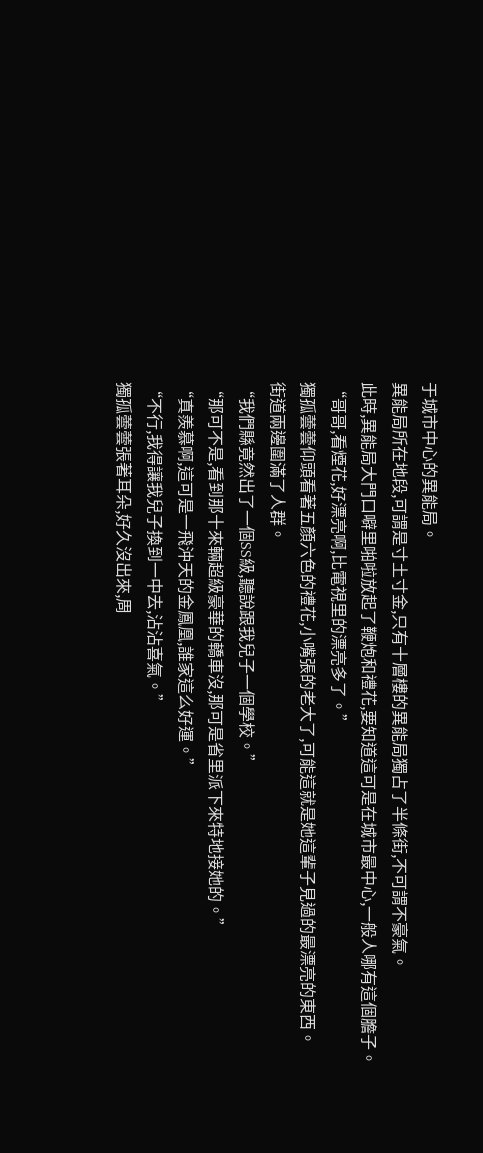于城市中心的異能局。
異能局所在地段,可謂是寸土寸金,只有十層樓的異能局獨占了半條街,不可謂不豪氣。
此時,異能局大門口噼里啪啦放起了鞭炮和禮花,要知道這可是在城市最中心,一般人哪有這個膽子。
“哥哥,看煙花,好漂亮啊,比電視里的漂亮多了。”
獨孤蕓蕓仰頭看著五顏六色的禮花,小嘴張的老大了,可能這就是她這輩子見過的最漂亮的東西。
街道兩邊圍滿了人群。
“我們縣竟然出了一個SS級,聽說跟我兒子一個學校。”
“那可不是,看到那十來輛超級豪華的轎車沒,那可是省里派下來特地接她的。”
“真羨慕啊,這可是一飛沖天的金鳳凰,誰家這么好運。”
“不行,我得讓我兒子換到一中去,沾沾喜氣。”
獨孤蕓蕓張著耳朵,好久沒出來,周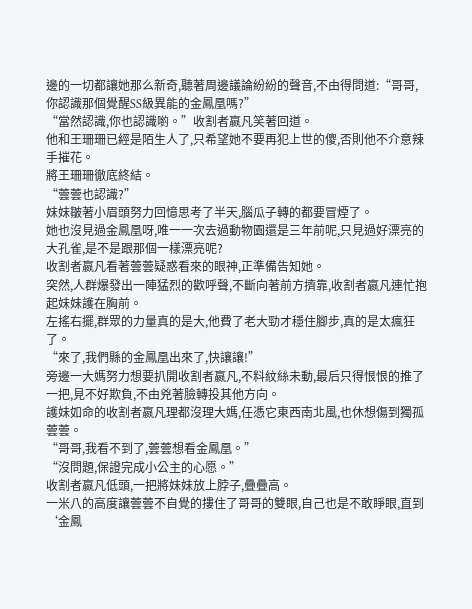邊的一切都讓她那么新奇,聽著周邊議論紛紛的聲音,不由得問道:“哥哥,你認識那個覺醒SS級異能的金鳳凰嗎?”
“當然認識,你也認識喲。”收割者嬴凡笑著回道。
他和王珊珊已經是陌生人了,只希望她不要再犯上世的傻,否則他不介意辣手摧花。
將王珊珊徹底終結。
“蕓蕓也認識?”
妹妹皺著小眉頭努力回憶思考了半天,腦瓜子轉的都要冒煙了。
她也沒見過金鳳凰呀,唯一一次去過動物園還是三年前呢,只見過好漂亮的大孔雀,是不是跟那個一樣漂亮呢?
收割者嬴凡看著蕓蕓疑惑看來的眼神,正準備告知她。
突然,人群爆發出一陣猛烈的歡呼聲,不斷向著前方擠靠,收割者嬴凡連忙抱起妹妹護在胸前。
左搖右擺,群眾的力量真的是大,他費了老大勁才穩住腳步,真的是太瘋狂了。
“來了,我們縣的金鳳凰出來了,快讓讓!”
旁邊一大媽努力想要扒開收割者嬴凡,不料紋絲未動,最后只得恨恨的推了一把,見不好欺負,不由兇著臉轉投其他方向。
護妹如命的收割者嬴凡理都沒理大媽,任憑它東西南北風,也休想傷到獨孤蕓蕓。
“哥哥,我看不到了,蕓蕓想看金鳳凰。”
“沒問題,保證完成小公主的心愿。”
收割者嬴凡低頭,一把將妹妹放上脖子,疊疊高。
一米八的高度讓蕓蕓不自覺的摟住了哥哥的雙眼,自己也是不敢睜眼,直到‘金鳳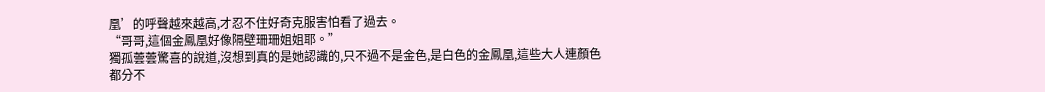凰’的呼聲越來越高,才忍不住好奇克服害怕看了過去。
“哥哥,這個金鳳凰好像隔壁珊珊姐姐耶。”
獨孤蕓蕓驚喜的說道,沒想到真的是她認識的,只不過不是金色,是白色的金鳳凰,這些大人連顏色都分不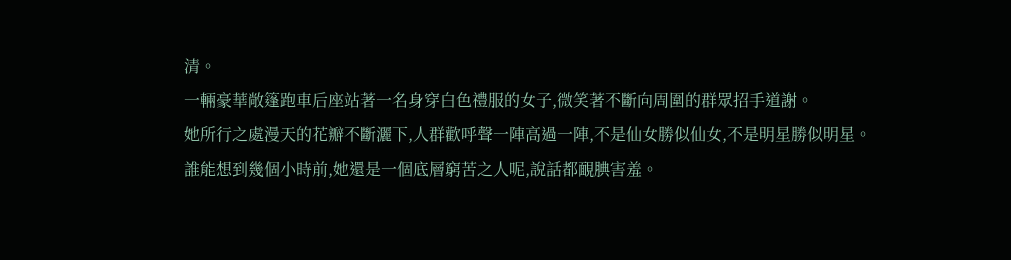清。
一輛豪華敞篷跑車后座站著一名身穿白色禮服的女子,微笑著不斷向周圍的群眾招手道謝。
她所行之處漫天的花瓣不斷灑下,人群歡呼聲一陣高過一陣,不是仙女勝似仙女,不是明星勝似明星。
誰能想到幾個小時前,她還是一個底層窮苦之人呢,說話都靦腆害羞。